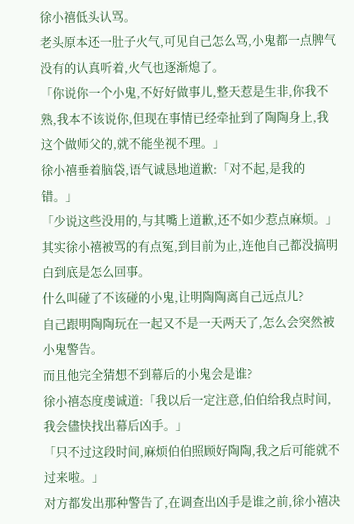徐小禧低头认骂。
老头原本还一肚子火气,可见自己怎么骂,小鬼都一点脾气没有的认真听着,火气也逐渐熄了。
「你说你一个小鬼,不好好做事儿,整天惹是生非,你我不熟,我本不该说你,但现在事情已经牵扯到了陶陶身上,我这个做师父的,就不能坐视不理。」
徐小禧垂着脑袋,语气诚恳地道歉:「对不起,是我的错。」
「少说这些没用的,与其嘴上道歉,还不如少惹点麻烦。」
其实徐小禧被骂的有点冤,到目前为止,连他自己都没搞明白到底是怎么回事。
什么叫碰了不该碰的小鬼,让明陶陶离自己远点儿?
自己跟明陶陶玩在一起又不是一天两天了,怎么会突然被小鬼警告。
而且他完全猜想不到幕后的小鬼会是谁?
徐小禧态度虔诚道:「我以后一定注意,伯伯给我点时间,我会儘快找出幕后凶手。」
「只不过这段时间,麻烦伯伯照顾好陶陶,我之后可能就不过来啦。」
对方都发出那种警告了,在调查出凶手是谁之前,徐小禧决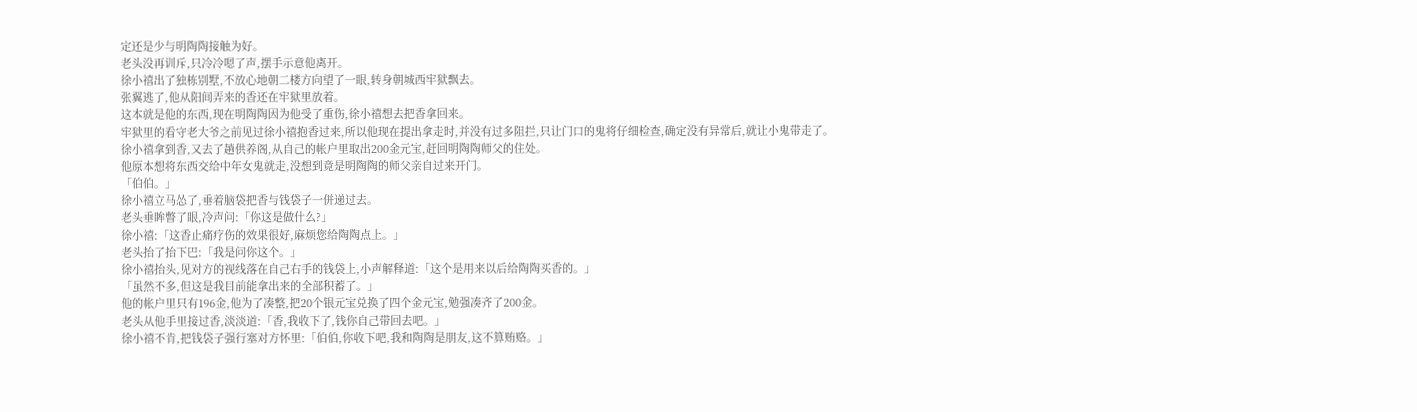定还是少与明陶陶接触为好。
老头没再训斥,只冷冷嗯了声,摆手示意他离开。
徐小禧出了独栋别墅,不放心地朝二楼方向望了一眼,转身朝城西牢狱飘去。
张翼逃了,他从阳间弄来的香还在牢狱里放着。
这本就是他的东西,现在明陶陶因为他受了重伤,徐小禧想去把香拿回来。
牢狱里的看守老大爷之前见过徐小禧抱香过来,所以他现在提出拿走时,并没有过多阻拦,只让门口的鬼将仔细检查,确定没有异常后,就让小鬼带走了。
徐小禧拿到香,又去了趟供养阁,从自己的帐户里取出200金元宝,赶回明陶陶师父的住处。
他原本想将东西交给中年女鬼就走,没想到竟是明陶陶的师父亲自过来开门。
「伯伯。」
徐小禧立马怂了,垂着脑袋把香与钱袋子一併递过去。
老头垂眸瞥了眼,冷声问:「你这是做什么?」
徐小禧:「这香止痛疗伤的效果很好,麻烦您给陶陶点上。」
老头抬了抬下巴:「我是问你这个。」
徐小禧抬头,见对方的视线落在自己右手的钱袋上,小声解释道:「这个是用来以后给陶陶买香的。」
「虽然不多,但这是我目前能拿出来的全部积蓄了。」
他的帐户里只有196金,他为了凑整,把20个银元宝兑换了四个金元宝,勉强凑齐了200金。
老头从他手里接过香,淡淡道:「香,我收下了,钱你自己带回去吧。」
徐小禧不肯,把钱袋子强行塞对方怀里:「伯伯,你收下吧,我和陶陶是朋友,这不算贿赂。」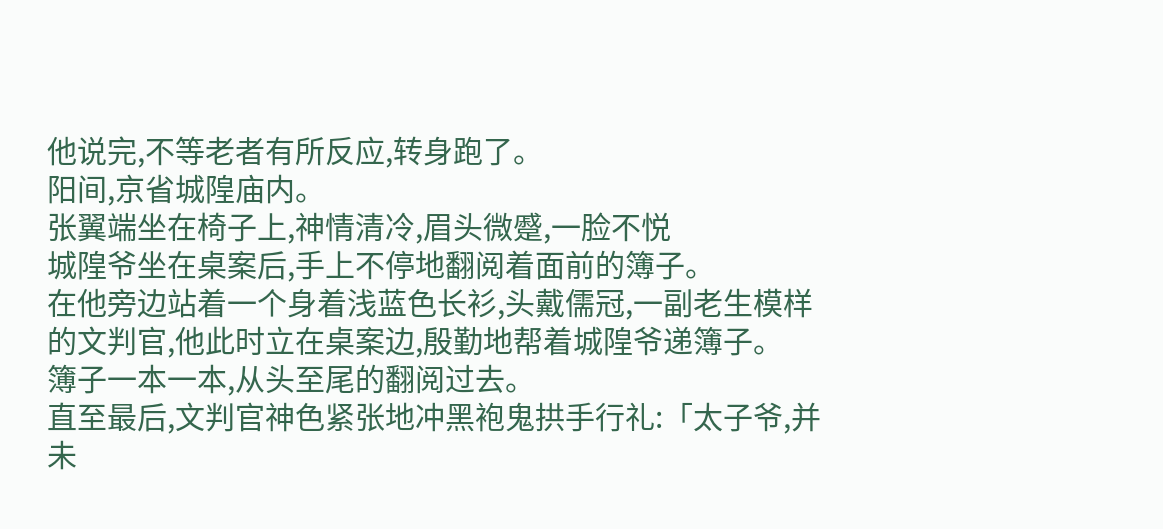他说完,不等老者有所反应,转身跑了。
阳间,京省城隍庙内。
张翼端坐在椅子上,神情清冷,眉头微蹙,一脸不悦
城隍爷坐在桌案后,手上不停地翻阅着面前的簿子。
在他旁边站着一个身着浅蓝色长衫,头戴儒冠,一副老生模样的文判官,他此时立在桌案边,殷勤地帮着城隍爷递簿子。
簿子一本一本,从头至尾的翻阅过去。
直至最后,文判官神色紧张地冲黑袍鬼拱手行礼:「太子爷,并未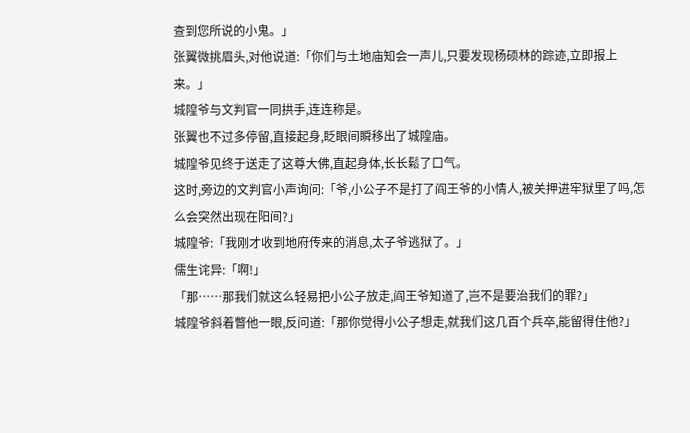查到您所说的小鬼。」
张翼微挑眉头,对他说道:「你们与土地庙知会一声儿,只要发现杨硕林的踪迹,立即报上来。」
城隍爷与文判官一同拱手,连连称是。
张翼也不过多停留,直接起身,眨眼间瞬移出了城隍庙。
城隍爷见终于送走了这尊大佛,直起身体,长长鬆了口气。
这时,旁边的文判官小声询问:「爷,小公子不是打了阎王爷的小情人,被关押进牢狱里了吗,怎么会突然出现在阳间?」
城隍爷:「我刚才收到地府传来的消息,太子爷逃狱了。」
儒生诧异:「啊!」
「那……那我们就这么轻易把小公子放走,阎王爷知道了,岂不是要治我们的罪?」
城隍爷斜着瞥他一眼,反问道:「那你觉得小公子想走,就我们这几百个兵卒,能留得住他?」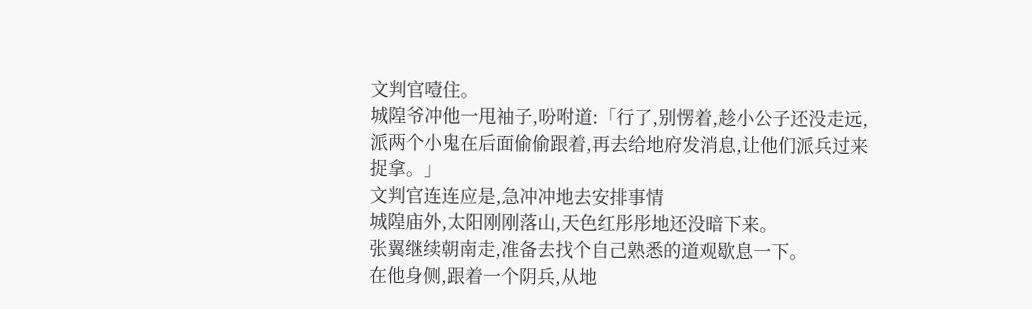文判官噎住。
城隍爷冲他一甩袖子,吩咐道:「行了,别愣着,趁小公子还没走远,派两个小鬼在后面偷偷跟着,再去给地府发消息,让他们派兵过来捉拿。」
文判官连连应是,急冲冲地去安排事情
城隍庙外,太阳刚刚落山,天色红彤彤地还没暗下来。
张翼继续朝南走,准备去找个自己熟悉的道观歇息一下。
在他身侧,跟着一个阴兵,从地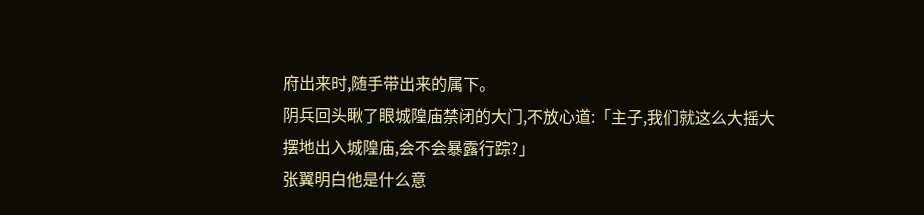府出来时,随手带出来的属下。
阴兵回头瞅了眼城隍庙禁闭的大门,不放心道:「主子,我们就这么大摇大摆地出入城隍庙,会不会暴露行踪?」
张翼明白他是什么意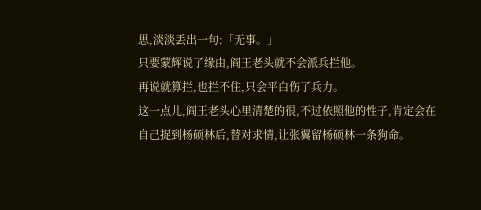思,淡淡丢出一句:「无事。」
只要蒙辉说了缘由,阎王老头就不会派兵拦他。
再说就算拦,也拦不住,只会平白伤了兵力。
这一点儿,阎王老头心里清楚的很,不过依照他的性子,肯定会在自己捉到杨硕林后,替对求情,让张翼留杨硕林一条狗命。